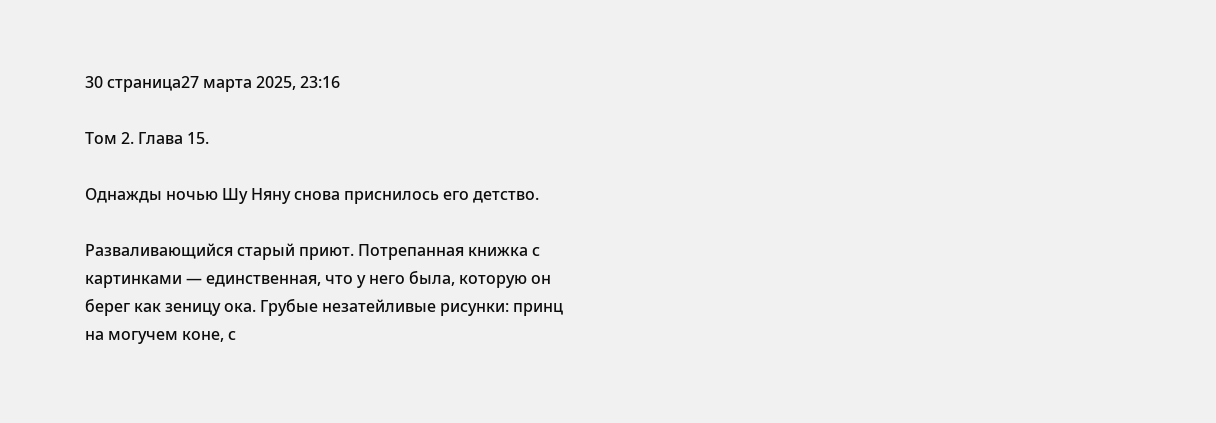30 страница27 марта 2025, 23:16

Том 2. Глава 15.

Однажды ночью Шу Няну снова приснилось его детство.

Разваливающийся старый приют. Потрепанная книжка с картинками — единственная, что у него была, которую он берег как зеницу ока. Грубые незатейливые рисунки: принц на могучем коне, с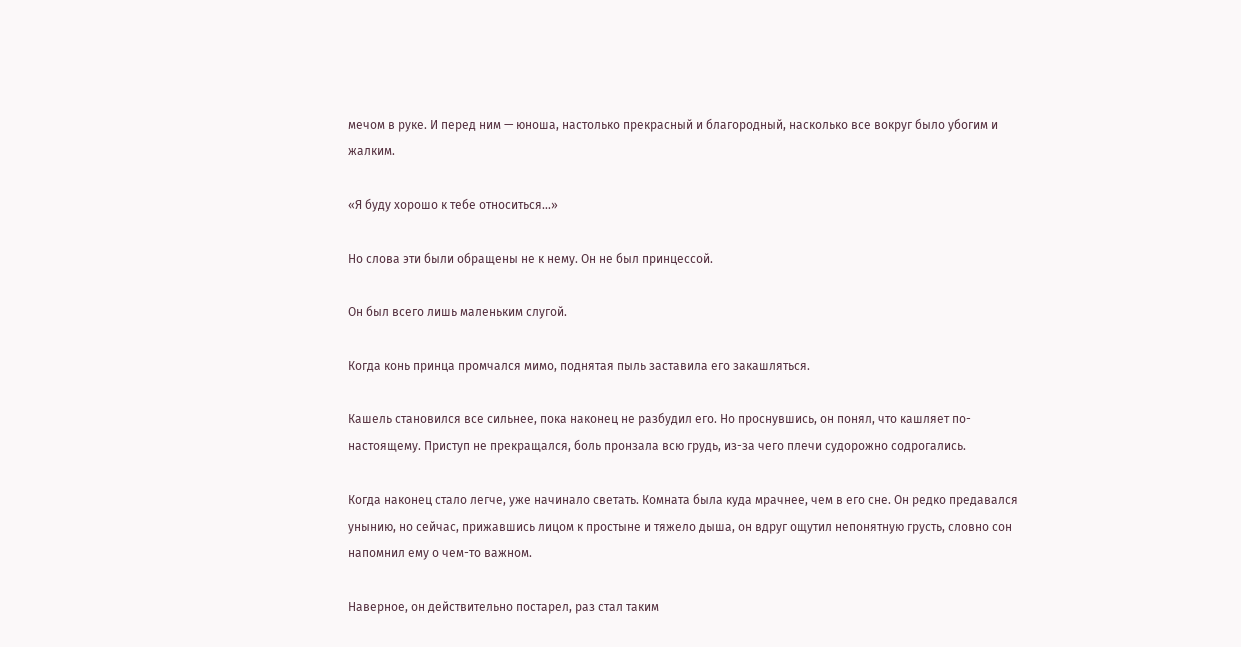мечом в руке. И перед ним — юноша, настолько прекрасный и благородный, насколько все вокруг было убогим и жалким.

«Я буду хорошо к тебе относиться...»

Но слова эти были обращены не к нему. Он не был принцессой.

Он был всего лишь маленьким слугой.

Когда конь принца промчался мимо, поднятая пыль заставила его закашляться.

Кашель становился все сильнее, пока наконец не разбудил его. Но проснувшись, он понял, что кашляет по-настоящему. Приступ не прекращался, боль пронзала всю грудь, из-за чего плечи судорожно содрогались.

Когда наконец стало легче, уже начинало светать. Комната была куда мрачнее, чем в его сне. Он редко предавался унынию, но сейчас, прижавшись лицом к простыне и тяжело дыша, он вдруг ощутил непонятную грусть, словно сон напомнил ему о чем-то важном.

Наверное, он действительно постарел, раз стал таким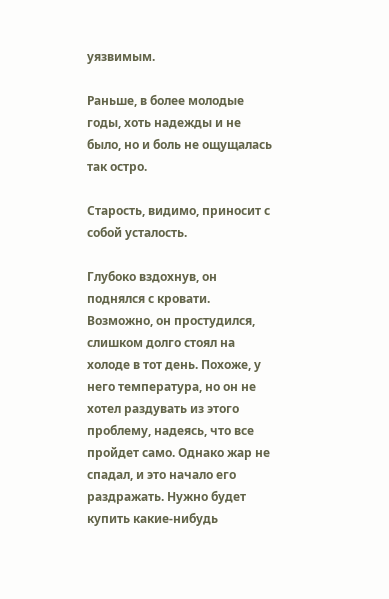уязвимым.

Раньше, в более молодые годы, хоть надежды и не было, но и боль не ощущалась так остро.

Старость, видимо, приносит с собой усталость.

Глубоко вздохнув, он поднялся с кровати. Возможно, он простудился, слишком долго стоял на холоде в тот день. Похоже, у него температура, но он не хотел раздувать из этого проблему, надеясь, что все пройдет само. Однако жар не спадал, и это начало его раздражать. Нужно будет купить какие-нибудь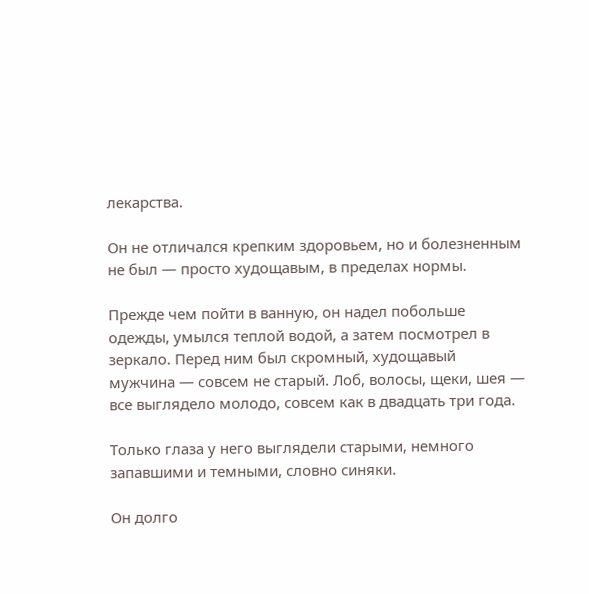лекарства.

Он не отличался крепким здоровьем, но и болезненным не был — просто худощавым, в пределах нормы.

Прежде чем пойти в ванную, он надел побольше одежды, умылся теплой водой, а затем посмотрел в зеркало. Перед ним был скромный, худощавый мужчина — совсем не старый. Лоб, волосы, щеки, шея — все выглядело молодо, совсем как в двадцать три года.

Только глаза у него выглядели старыми, немного запавшими и темными, словно синяки.

Он долго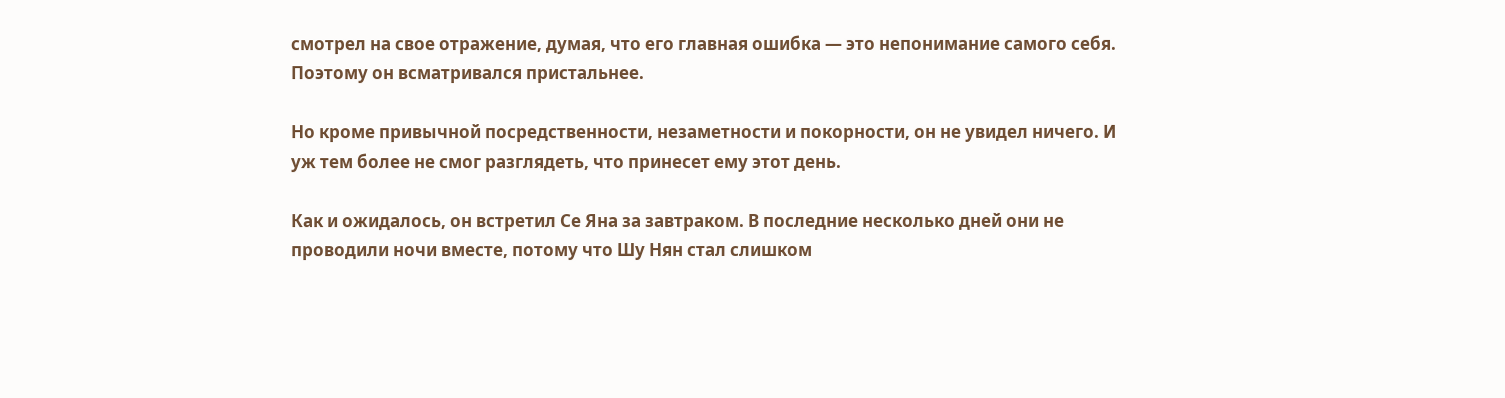смотрел на свое отражение, думая, что его главная ошибка — это непонимание самого себя. Поэтому он всматривался пристальнее.

Но кроме привычной посредственности, незаметности и покорности, он не увидел ничего. И уж тем более не смог разглядеть, что принесет ему этот день.

Как и ожидалось, он встретил Се Яна за завтраком. В последние несколько дней они не проводили ночи вместе, потому что Шу Нян стал слишком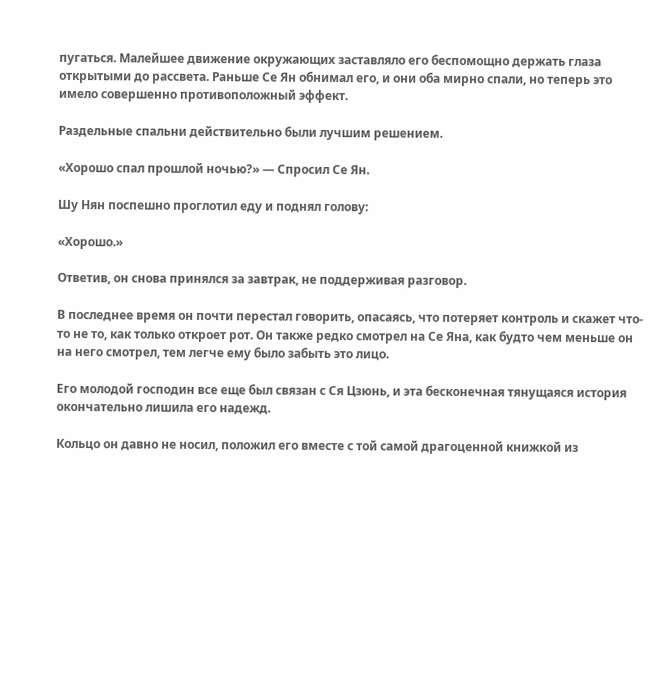пугаться. Малейшее движение окружающих заставляло его беспомощно держать глаза открытыми до рассвета. Раньше Се Ян обнимал его, и они оба мирно спали, но теперь это имело совершенно противоположный эффект.

Раздельные спальни действительно были лучшим решением.

«Хорошо спал прошлой ночью?» — Спросил Се Ян.

Шу Нян поспешно проглотил еду и поднял голову:

«Хорошо.»

Ответив, он снова принялся за завтрак, не поддерживая разговор.

В последнее время он почти перестал говорить, опасаясь, что потеряет контроль и скажет что-то не то, как только откроет рот. Он также редко смотрел на Се Яна, как будто чем меньше он на него смотрел, тем легче ему было забыть это лицо.

Его молодой господин все еще был связан с Ся Цзюнь, и эта бесконечная тянущаяся история окончательно лишила его надежд.

Кольцо он давно не носил, положил его вместе с той самой драгоценной книжкой из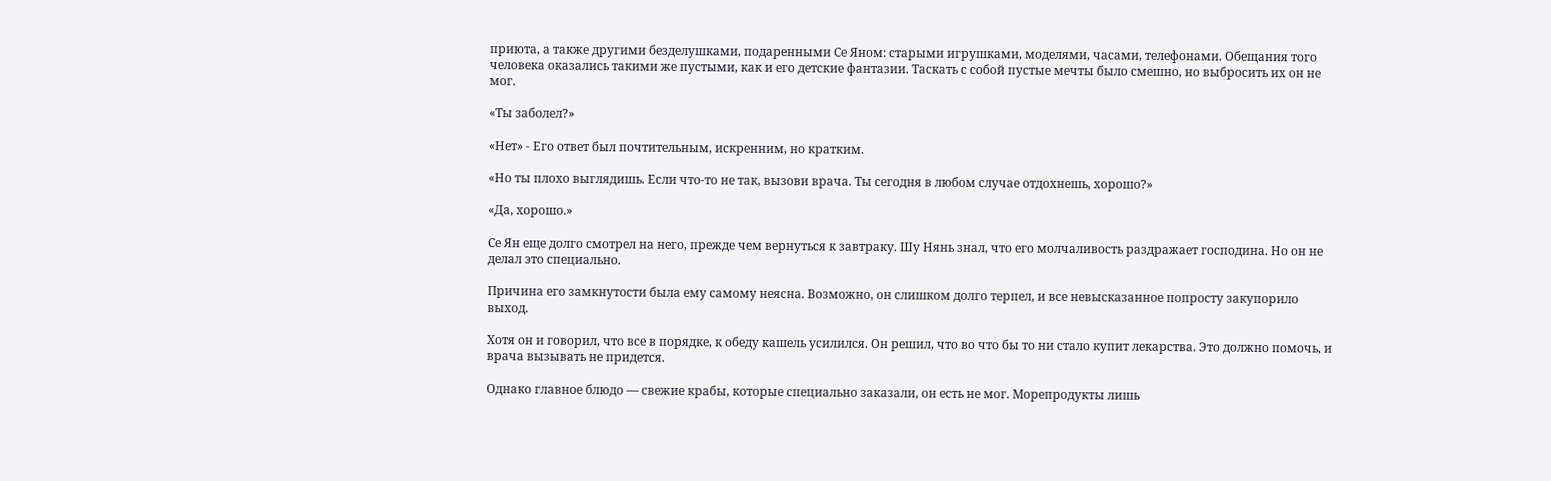приюта, а также другими безделушками, подаренными Се Яном: старыми игрушками, моделями, часами, телефонами. Обещания того человека оказались такими же пустыми, как и его детские фантазии. Таскать с собой пустые мечты было смешно, но выбросить их он не мог.

«Ты заболел?»

«Нет» - Его ответ был почтительным, искренним, но кратким.

«Но ты плохо выглядишь. Если что-то не так, вызови врача. Ты сегодня в любом случае отдохнешь, хорошо?»

«Да, хорошо.»

Се Ян еще долго смотрел на него, прежде чем вернуться к завтраку. Шу Нянь знал, что его молчаливость раздражает господина. Но он не делал это специально.

Причина его замкнутости была ему самому неясна. Возможно, он слишком долго терпел, и все невысказанное попросту закупорило выход.

Хотя он и говорил, что все в порядке, к обеду кашель усилился. Он решил, что во что бы то ни стало купит лекарства. Это должно помочь, и врача вызывать не придется.

Однако главное блюдо — свежие крабы, которые специально заказали, он есть не мог. Морепродукты лишь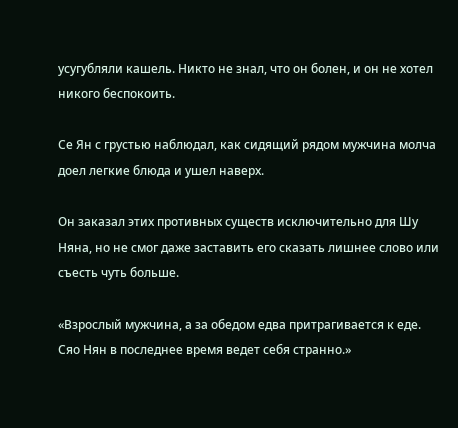усугубляли кашель. Никто не знал, что он болен, и он не хотел никого беспокоить.

Се Ян с грустью наблюдал, как сидящий рядом мужчина молча доел легкие блюда и ушел наверх.

Он заказал этих противных существ исключительно для Шу Няна, но не смог даже заставить его сказать лишнее слово или съесть чуть больше.

«Взрослый мужчина, а за обедом едва притрагивается к еде. Сяо Нян в последнее время ведет себя странно.»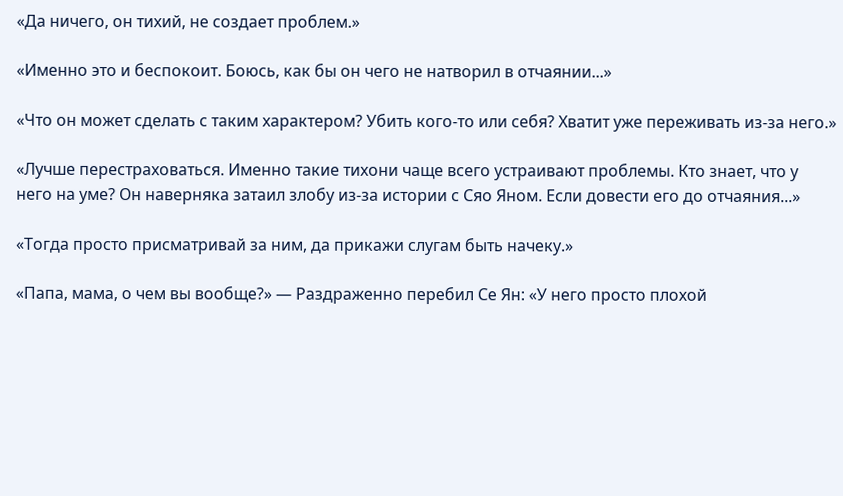«Да ничего, он тихий, не создает проблем.»

«Именно это и беспокоит. Боюсь, как бы он чего не натворил в отчаянии...»

«Что он может сделать с таким характером? Убить кого-то или себя? Хватит уже переживать из-за него.»

«Лучше перестраховаться. Именно такие тихони чаще всего устраивают проблемы. Кто знает, что у него на уме? Он наверняка затаил злобу из-за истории с Сяо Яном. Если довести его до отчаяния...»

«Тогда просто присматривай за ним, да прикажи слугам быть начеку.»

«Папа, мама, о чем вы вообще?» — Раздраженно перебил Се Ян: «У него просто плохой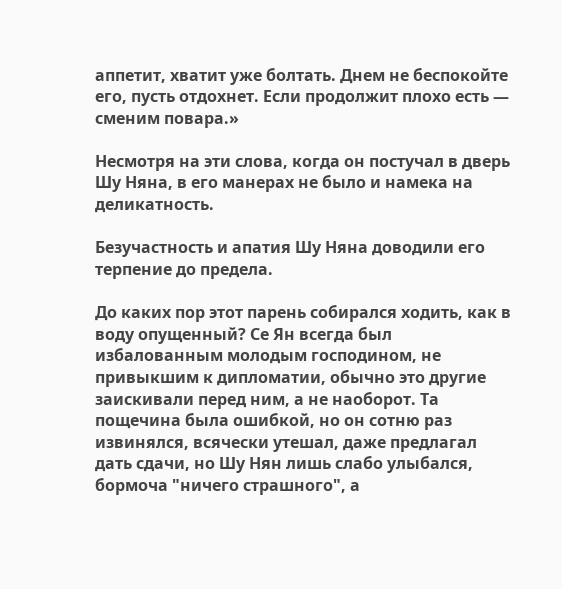аппетит, хватит уже болтать. Днем не беспокойте его, пусть отдохнет. Если продолжит плохо есть — сменим повара.»

Несмотря на эти слова, когда он постучал в дверь Шу Няна, в его манерах не было и намека на деликатность.

Безучастность и апатия Шу Няна доводили его терпение до предела.

До каких пор этот парень собирался ходить, как в воду опущенный? Се Ян всегда был избалованным молодым господином, не привыкшим к дипломатии, обычно это другие заискивали перед ним, а не наоборот. Та пощечина была ошибкой, но он сотню раз извинялся, всячески утешал, даже предлагал дать сдачи, но Шу Нян лишь слабо улыбался, бормоча "ничего страшного", а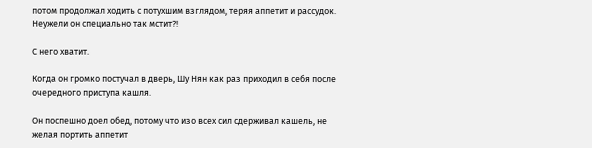потом продолжал ходить с потухшим взглядом, теряя аппетит и рассудок. Неужели он специально так мстит?!

С него хватит.

Когда он громко постучал в дверь, Шу Нян как раз приходил в себя после очередного приступа кашля.

Он поспешно доел обед, потому что изо всех сил сдерживал кашель, не желая портить аппетит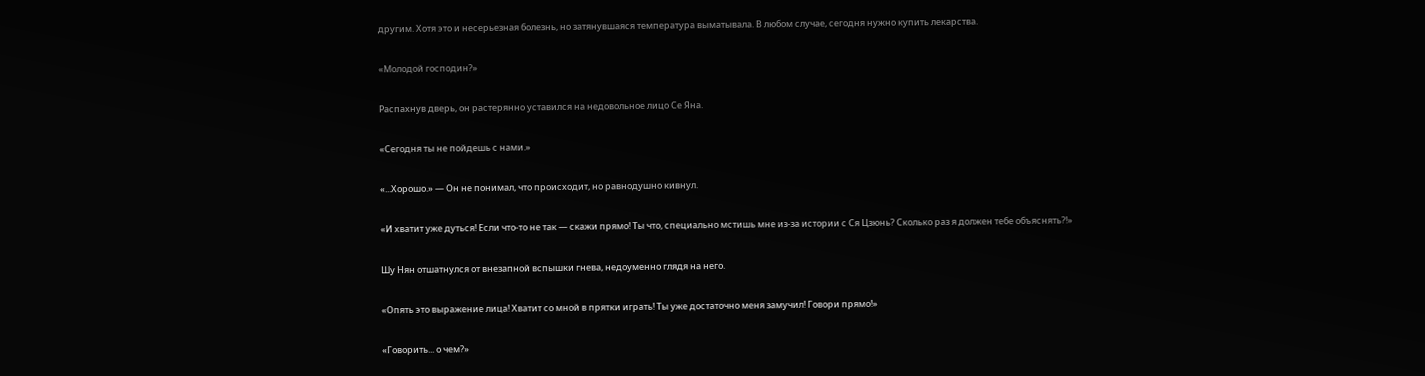другим. Хотя это и несерьезная болезнь, но затянувшаяся температура выматывала. В любом случае, сегодня нужно купить лекарства.

«Молодой господин?»

Распахнув дверь, он растерянно уставился на недовольное лицо Се Яна.

«Сегодня ты не пойдешь с нами.»

«...Хорошо.» — Он не понимал, что происходит, но равнодушно кивнул.

«И хватит уже дуться! Если что-то не так — скажи прямо! Ты что, специально мстишь мне из-за истории с Ся Цзюнь? Сколько раз я должен тебе объяснять?!»

Шу Нян отшатнулся от внезапной вспышки гнева, недоуменно глядя на него.

«Опять это выражение лица! Хватит со мной в прятки играть! Ты уже достаточно меня замучил! Говори прямо!»

«Говорить... о чем?»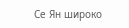Се Ян широко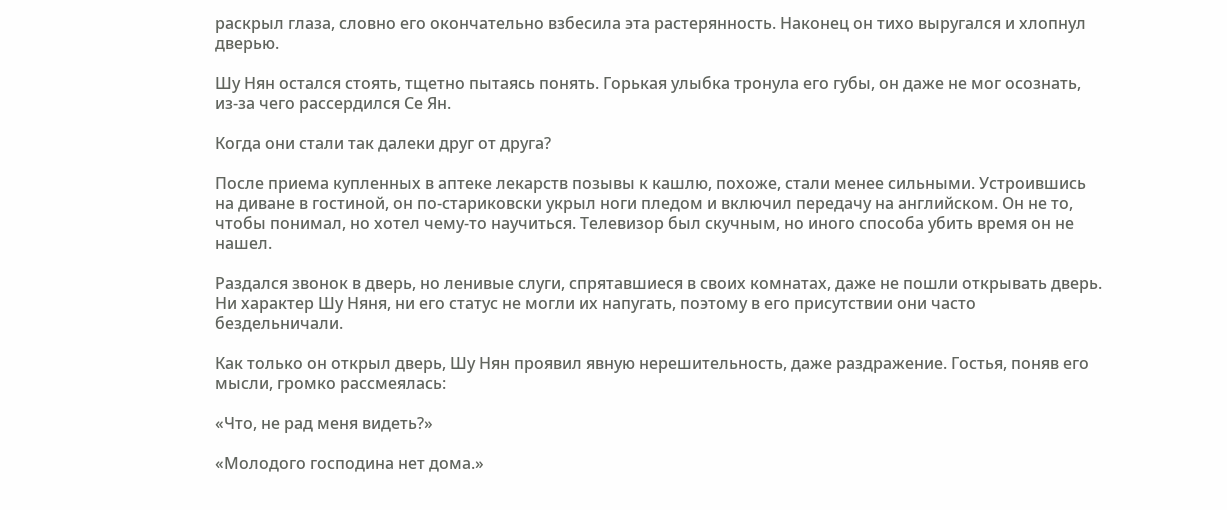раскрыл глаза, словно его окончательно взбесила эта растерянность. Наконец он тихо выругался и хлопнул дверью.

Шу Нян остался стоять, тщетно пытаясь понять. Горькая улыбка тронула его губы, он даже не мог осознать, из-за чего рассердился Се Ян.

Когда они стали так далеки друг от друга?

После приема купленных в аптеке лекарств позывы к кашлю, похоже, стали менее сильными. Устроившись на диване в гостиной, он по-стариковски укрыл ноги пледом и включил передачу на английском. Он не то, чтобы понимал, но хотел чему-то научиться. Телевизор был скучным, но иного способа убить время он не нашел.

Раздался звонок в дверь, но ленивые слуги, спрятавшиеся в своих комнатах, даже не пошли открывать дверь. Ни характер Шу Няня, ни его статус не могли их напугать, поэтому в его присутствии они часто бездельничали.

Как только он открыл дверь, Шу Нян проявил явную нерешительность, даже раздражение. Гостья, поняв его мысли, громко рассмеялась:

«Что, не рад меня видеть?»

«Молодого господина нет дома.»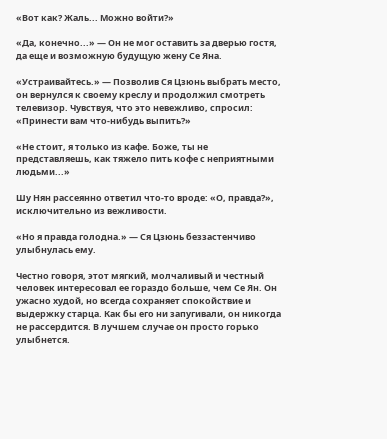«Вот как? Жаль... Можно войти?»

«Да, конечно...» — Он не мог оставить за дверью гостя, да еще и возможную будущую жену Се Яна.

«Устраивайтесь.» — Позволив Ся Цзюнь выбрать место, он вернулся к своему креслу и продолжил смотреть телевизор. Чувствуя, что это невежливо, спросил: «Принести вам что-нибудь выпить?»

«Не стоит, я только из кафе. Боже, ты не представляешь, как тяжело пить кофе с неприятными людьми...»

Шу Нян рассеянно ответил что-то вроде: «О, правда?», исключительно из вежливости.

«Но я правда голодна.» — Ся Цзюнь беззастенчиво улыбнулась ему.

Честно говоря, этот мягкий, молчаливый и честный человек интересовал ее гораздо больше, чем Се Ян. Он ужасно худой, но всегда сохраняет спокойствие и выдержку старца. Как бы его ни запугивали, он никогда не рассердится. В лучшем случае он просто горько улыбнется.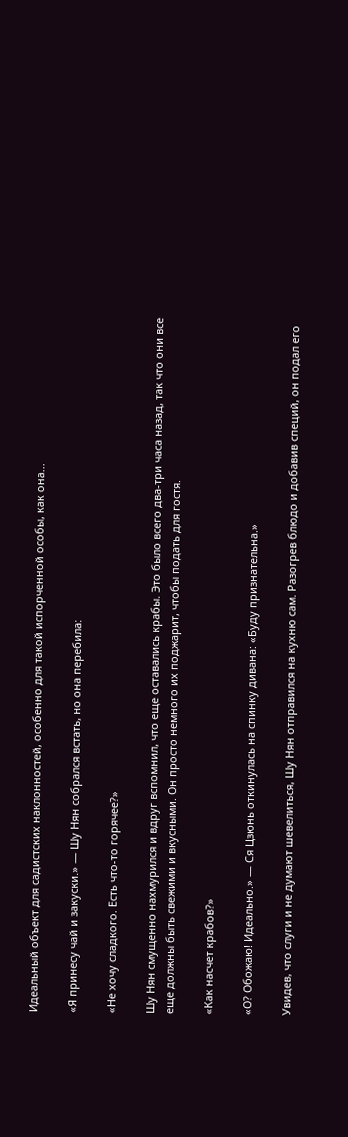Идеальный объект для садистских наклонностей, особенно для такой испорченной особы, как она...

«Я принесу чай и закуски.» — Шу Нян собрался встать, но она перебила:

«Не хочу сладкого. Есть что-то горячее?»

Шу Нян смущенно нахмурился и вдруг вспомнил, что еще оставались крабы. Это было всего два-три часа назад, так что они все еще должны быть свежими и вкусными. Он просто немного их поджарит, чтобы подать для гостя.

«Как насчет крабов?»

«О? Обожаю! Идеально.» — Ся Цзюнь откинулась на спинку дивана: «Буду признательна.»

Увидев, что слуги и не думают шевелиться, Шу Нян отправился на кухню сам. Разогрев блюдо и добавив специй, он подал его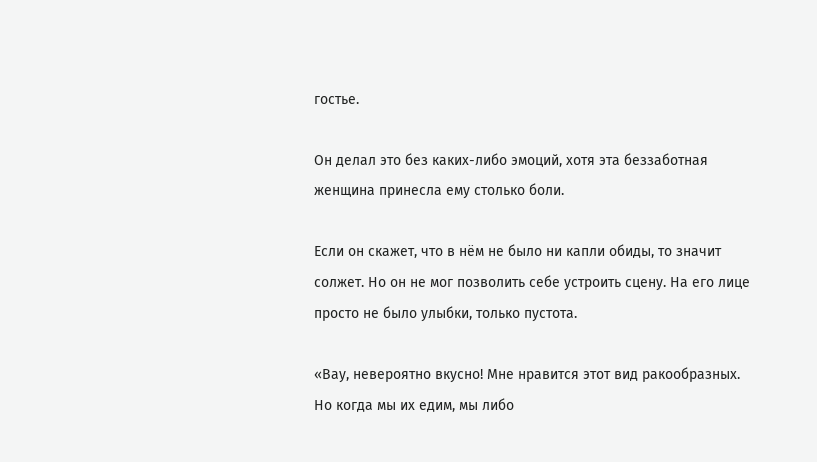гостье.

Он делал это без каких-либо эмоций, хотя эта беззаботная женщина принесла ему столько боли.

Если он скажет, что в нём не было ни капли обиды, то значит солжет. Но он не мог позволить себе устроить сцену. На его лице просто не было улыбки, только пустота.

«Вау, невероятно вкусно! Мне нравится этот вид ракообразных. Но когда мы их едим, мы либо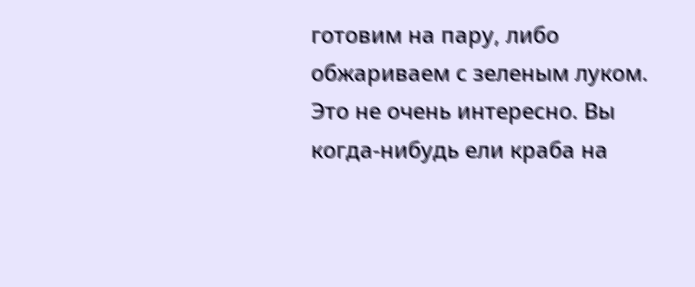готовим на пару, либо обжариваем с зеленым луком. Это не очень интересно. Вы когда-нибудь ели краба на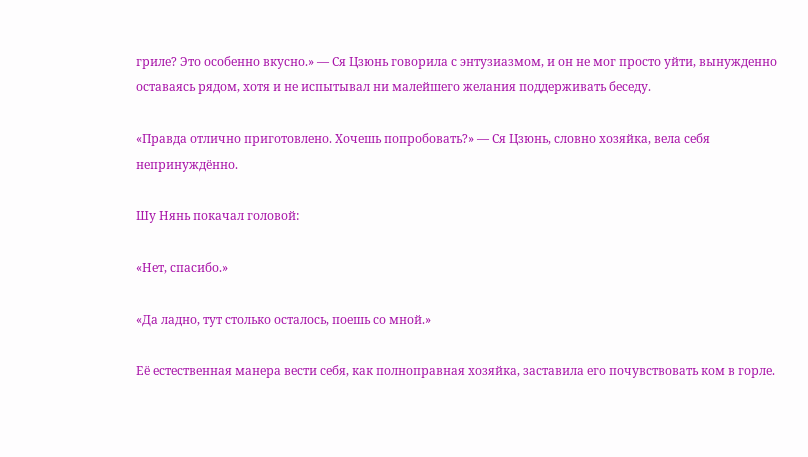гриле? Это особенно вкусно.» — Ся Цзюнь говорила с энтузиазмом, и он не мог просто уйти, вынужденно оставаясь рядом, хотя и не испытывал ни малейшего желания поддерживать беседу.

«Правда отлично приготовлено. Хочешь попробовать?» — Ся Цзюнь, словно хозяйка, вела себя непринуждённо.

Шу Нянь покачал головой:

«Нет, спасибо.»

«Да ладно, тут столько осталось, поешь со мной.»

Её естественная манера вести себя, как полноправная хозяйка, заставила его почувствовать ком в горле.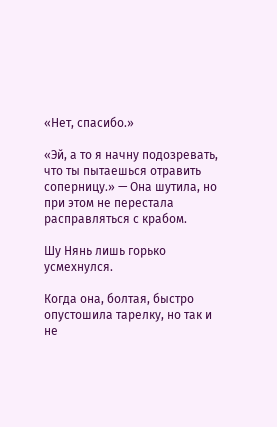«Нет, спасибо.»

«Эй, а то я начну подозревать, что ты пытаешься отравить соперницу.» — Она шутила, но при этом не перестала расправляться с крабом.

Шу Нянь лишь горько усмехнулся.

Когда она, болтая, быстро опустошила тарелку, но так и не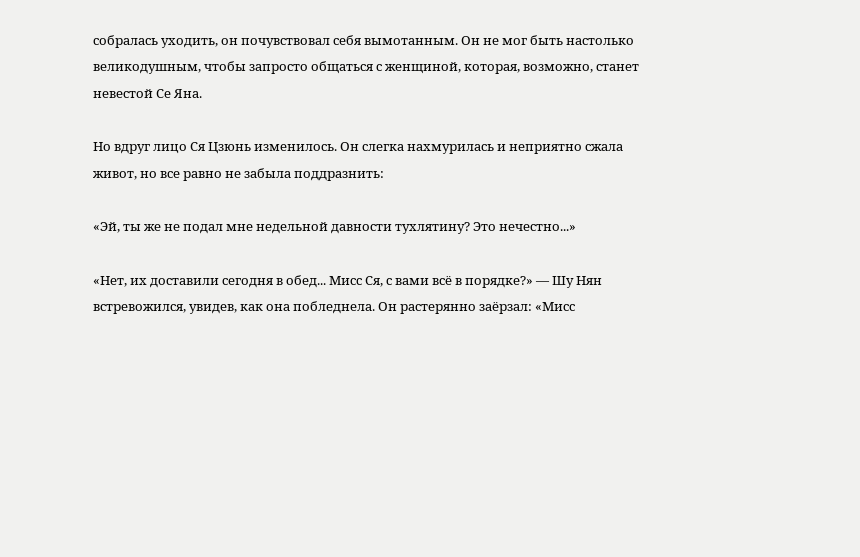собралась уходить, он почувствовал себя вымотанным. Он не мог быть настолько великодушным, чтобы запросто общаться с женщиной, которая, возможно, станет невестой Се Яна.

Но вдруг лицо Ся Цзюнь изменилось. Он слегка нахмурилась и неприятно сжала живот, но все равно не забыла поддразнить:

«Эй, ты же не подал мне недельной давности тухлятину? Это нечестно...»

«Нет, их доставили сегодня в обед... Мисс Ся, с вами всё в порядке?» — Шу Нян встревожился, увидев, как она побледнела. Он растерянно заёрзал: «Мисс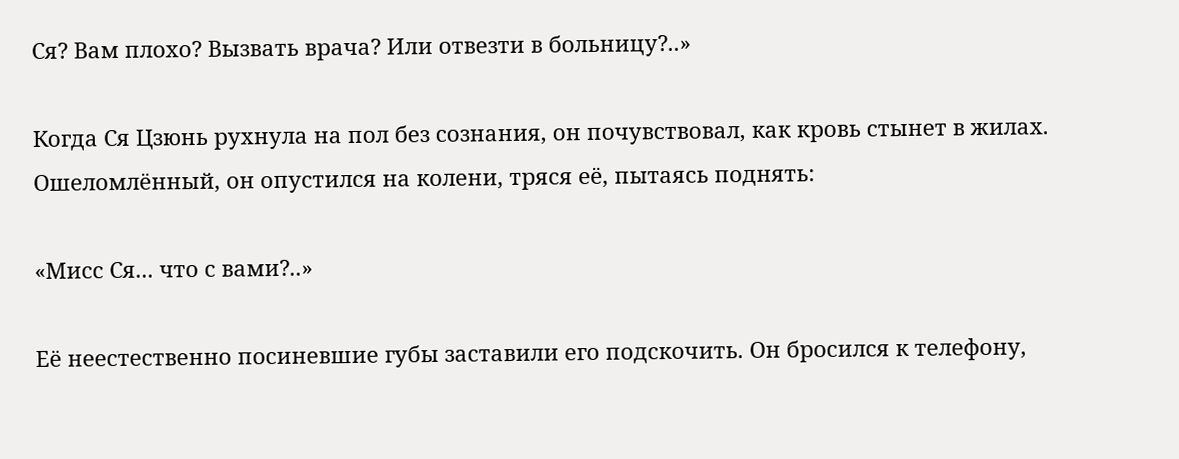Ся? Вам плохо? Вызвать врача? Или отвезти в больницу?..»

Когда Ся Цзюнь рухнула на пол без сознания, он почувствовал, как кровь стынет в жилах. Ошеломлённый, он опустился на колени, тряся её, пытаясь поднять:

«Мисс Ся... что с вами?..»

Её неестественно посиневшие губы заставили его подскочить. Он бросился к телефону,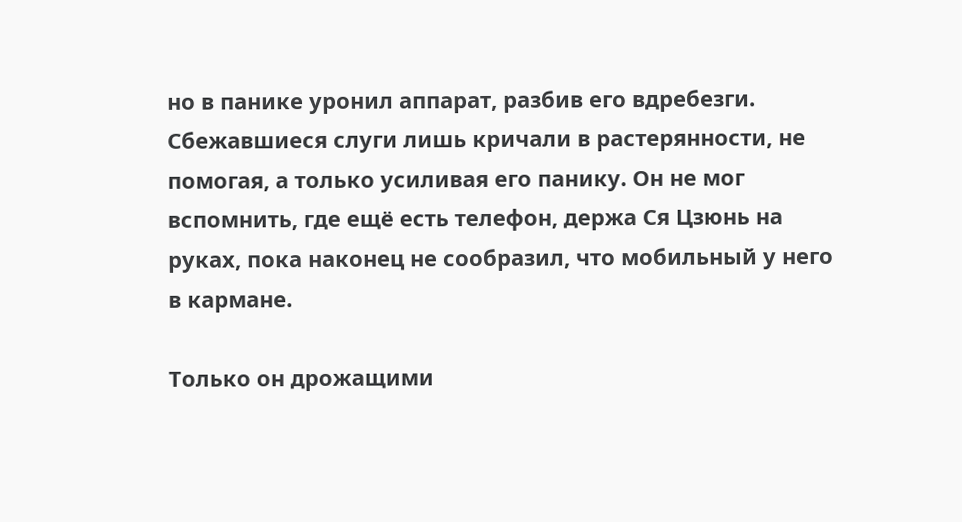но в панике уронил аппарат, разбив его вдребезги. Сбежавшиеся слуги лишь кричали в растерянности, не помогая, а только усиливая его панику. Он не мог вспомнить, где ещё есть телефон, держа Ся Цзюнь на руках, пока наконец не сообразил, что мобильный у него в кармане.

Только он дрожащими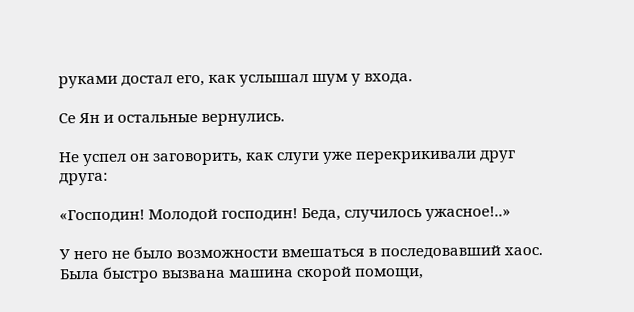руками достал его, как услышал шум у входа.

Се Ян и остальные вернулись.

Не успел он заговорить, как слуги уже перекрикивали друг друга:

«Господин! Молодой господин! Беда, случилось ужасное!..»

У него не было возможности вмешаться в последовавший хаос. Была быстро вызвана машина скорой помощи,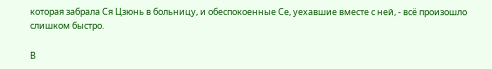которая забрала Ся Цзюнь в больницу, и обеспокоенные Се, уехавшие вместе с ней, - всё произошло слишком быстро.

В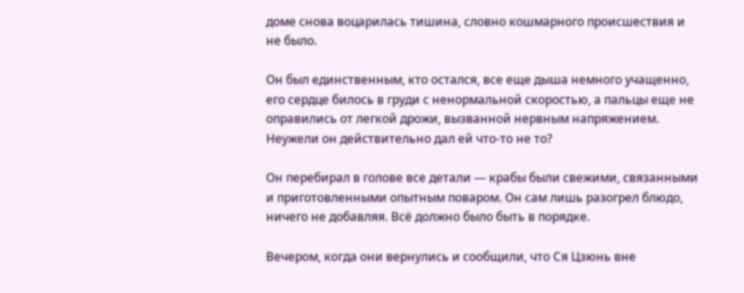доме снова воцарилась тишина, словно кошмарного происшествия и не было.

Он был единственным, кто остался, все еще дыша немного учащенно, его сердце билось в груди с ненормальной скоростью, а пальцы еще не оправились от легкой дрожи, вызванной нервным напряжением. Неужели он действительно дал ей что-то не то?

Он перебирал в голове все детали — крабы были свежими, связанными и приготовленными опытным поваром. Он сам лишь разогрел блюдо, ничего не добавляя. Всё должно было быть в порядке.

Вечером, когда они вернулись и сообщили, что Ся Цзюнь вне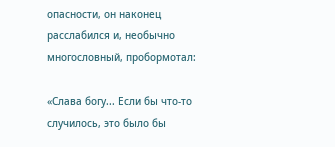опасности, он наконец расслабился и, необычно многословный, пробормотал:

«Слава богу... Если бы что-то случилось, это было бы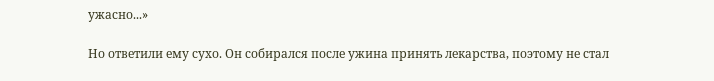ужасно...»

Но ответили ему сухо. Он собирался после ужина принять лекарства, поэтому не стал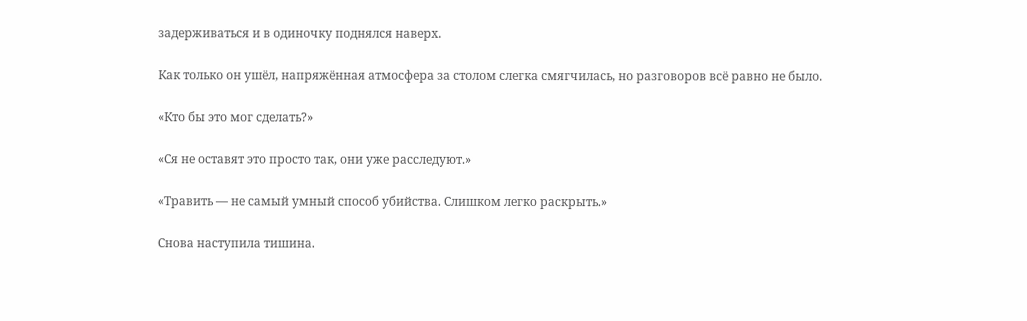задерживаться и в одиночку поднялся наверх.

Как только он ушёл, напряжённая атмосфера за столом слегка смягчилась, но разговоров всё равно не было.

«Кто бы это мог сделать?»

«Ся не оставят это просто так, они уже расследуют.»

«Травить — не самый умный способ убийства. Слишком легко раскрыть.»

Снова наступила тишина.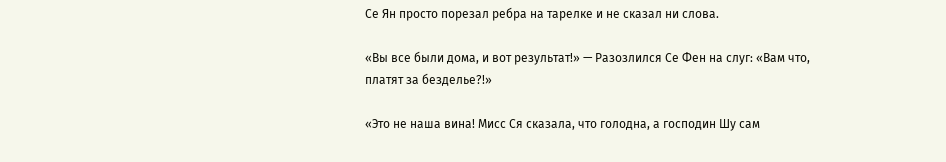Се Ян просто порезал ребра на тарелке и не сказал ни слова.

«Вы все были дома, и вот результат!» — Разозлился Се Фен на слуг: «Вам что, платят за безделье?!»

«Это не наша вина! Мисс Ся сказала, что голодна, а господин Шу сам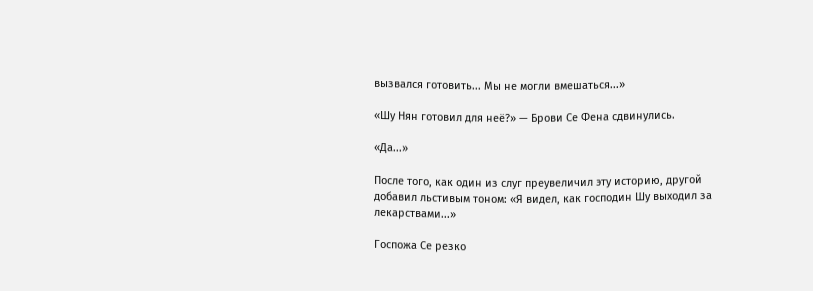вызвался готовить... Мы не могли вмешаться...»

«Шу Нян готовил для неё?» — Брови Се Фена сдвинулись.

«Да...»

После того, как один из слуг преувеличил эту историю, другой добавил льстивым тоном: «Я видел, как господин Шу выходил за лекарствами...»

Госпожа Се резко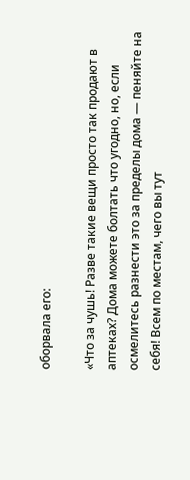оборвала его:

«Что за чушь! Разве такие вещи просто так продают в аптеках? Дома можете болтать что угодно, но, если осмелитесь разнести это за пределы дома — пеняйте на себя! Всем по местам, чего вы тут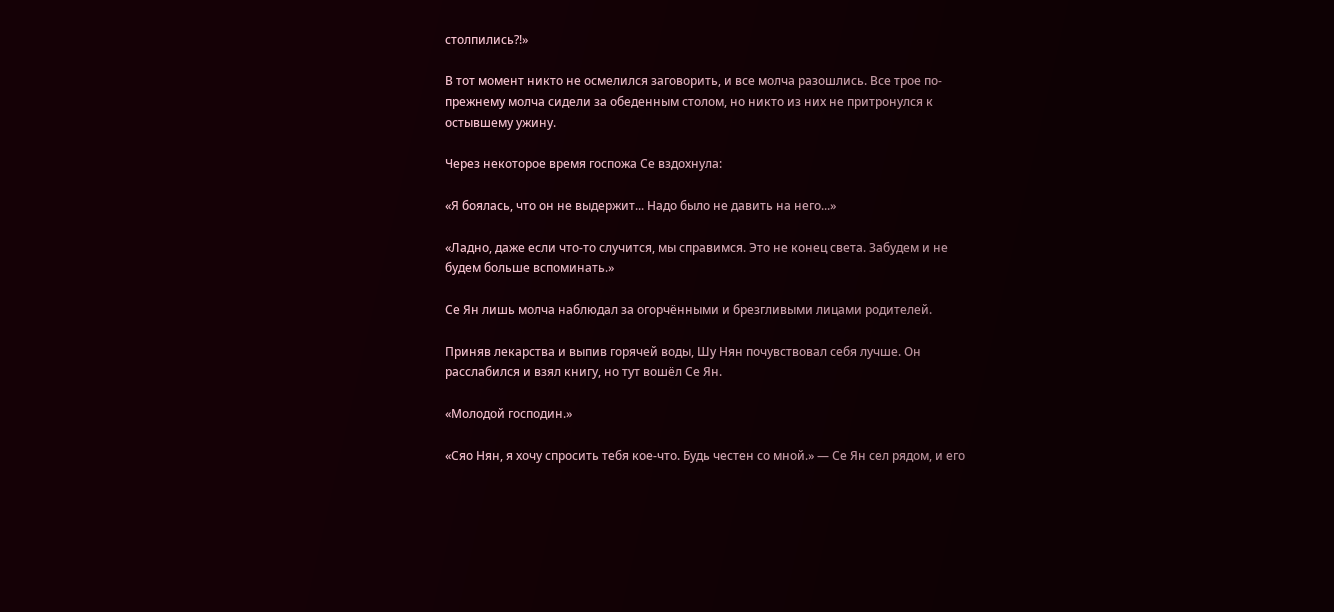столпились?!»

В тот момент никто не осмелился заговорить, и все молча разошлись. Все трое по-прежнему молча сидели за обеденным столом, но никто из них не притронулся к остывшему ужину.

Через некоторое время госпожа Се вздохнула:

«Я боялась, что он не выдержит... Надо было не давить на него...»

«Ладно, даже если что-то случится, мы справимся. Это не конец света. Забудем и не будем больше вспоминать.»

Се Ян лишь молча наблюдал за огорчёнными и брезгливыми лицами родителей.

Приняв лекарства и выпив горячей воды, Шу Нян почувствовал себя лучше. Он расслабился и взял книгу, но тут вошёл Се Ян.

«Молодой господин.»

«Сяо Нян, я хочу спросить тебя кое-что. Будь честен со мной.» — Се Ян сел рядом, и его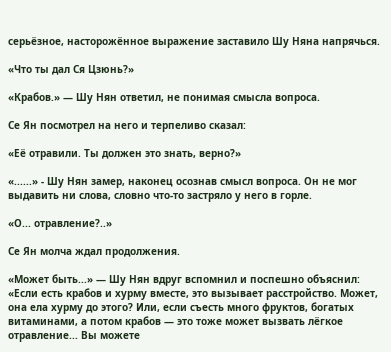серьёзное, насторожённое выражение заставило Шу Няна напрячься.

«Что ты дал Ся Цзюнь?»

«Крабов.» — Шу Нян ответил, не понимая смысла вопроса.

Се Ян посмотрел на него и терпеливо сказал:

«Её отравили. Ты должен это знать, верно?»

«......» - Шу Нян замер, наконец осознав смысл вопроса. Он не мог выдавить ни слова, словно что-то застряло у него в горле.

«О... отравление?..»

Се Ян молча ждал продолжения.

«Может быть...» — Шу Нян вдруг вспомнил и поспешно объяснил: «Если есть крабов и хурму вместе, это вызывает расстройство. Может, она ела хурму до этого? Или, если съесть много фруктов, богатых витаминами, а потом крабов — это тоже может вызвать лёгкое отравление... Вы можете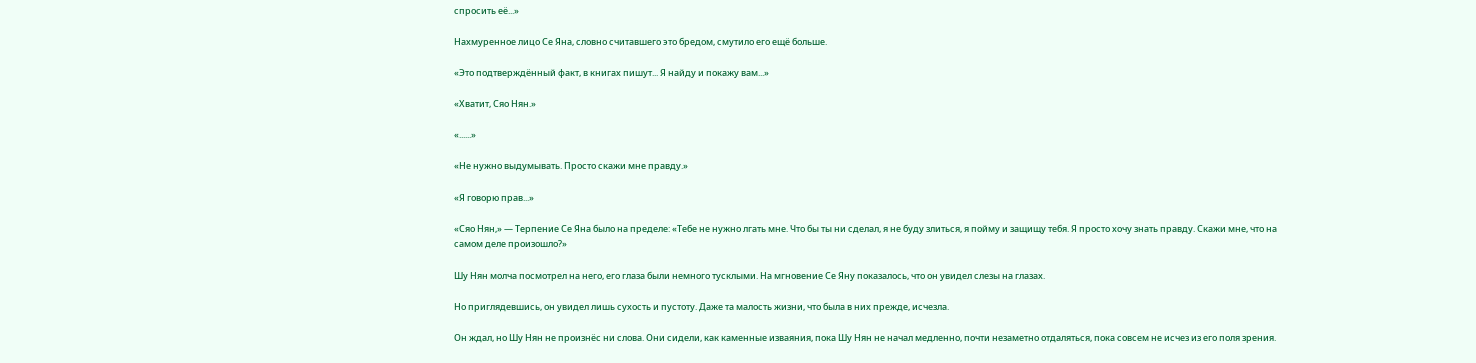спросить её...»

Нахмуренное лицо Се Яна, словно считавшего это бредом, смутило его ещё больше.

«Это подтверждённый факт, в книгах пишут... Я найду и покажу вам...»

«Хватит, Сяо Нян.»

«......»

«Не нужно выдумывать. Просто скажи мне правду.»

«Я говорю прав...»

«Сяо Нян,» — Терпение Се Яна было на пределе: «Тебе не нужно лгать мне. Что бы ты ни сделал, я не буду злиться, я пойму и защищу тебя. Я просто хочу знать правду. Скажи мне, что на самом деле произошло?»

Шу Нян молча посмотрел на него, его глаза были немного тусклыми. На мгновение Се Яну показалось, что он увидел слезы на глазах.

Но приглядевшись, он увидел лишь сухость и пустоту. Даже та малость жизни, что была в них прежде, исчезла.

Он ждал, но Шу Нян не произнёс ни слова. Они сидели, как каменные изваяния, пока Шу Нян не начал медленно, почти незаметно отдаляться, пока совсем не исчез из его поля зрения.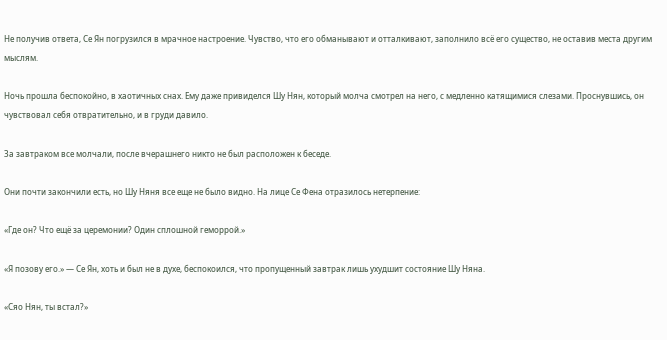Не получив ответа, Се Ян погрузился в мрачное настроение. Чувство, что его обманывают и отталкивают, заполнило всё его существо, не оставив места другим мыслям.

Ночь прошла беспокойно, в хаотичных снах. Ему даже привиделся Шу Нян, который молча смотрел на него, с медленно катящимися слезами. Проснувшись, он чувствовал себя отвратительно, и в груди давило.

За завтраком все молчали, после вчерашнего никто не был расположен к беседе.

Они почти закончили есть, но Шу Няня все еще не было видно. На лице Се Фена отразилось нетерпение:

«Где он? Что ещё за церемонии? Один сплошной геморрой.»

«Я позову его.» — Се Ян, хоть и был не в духе, беспокоился, что пропущенный завтрак лишь ухудшит состояние Шу Няна.

«Сяо Нян, ты встал?»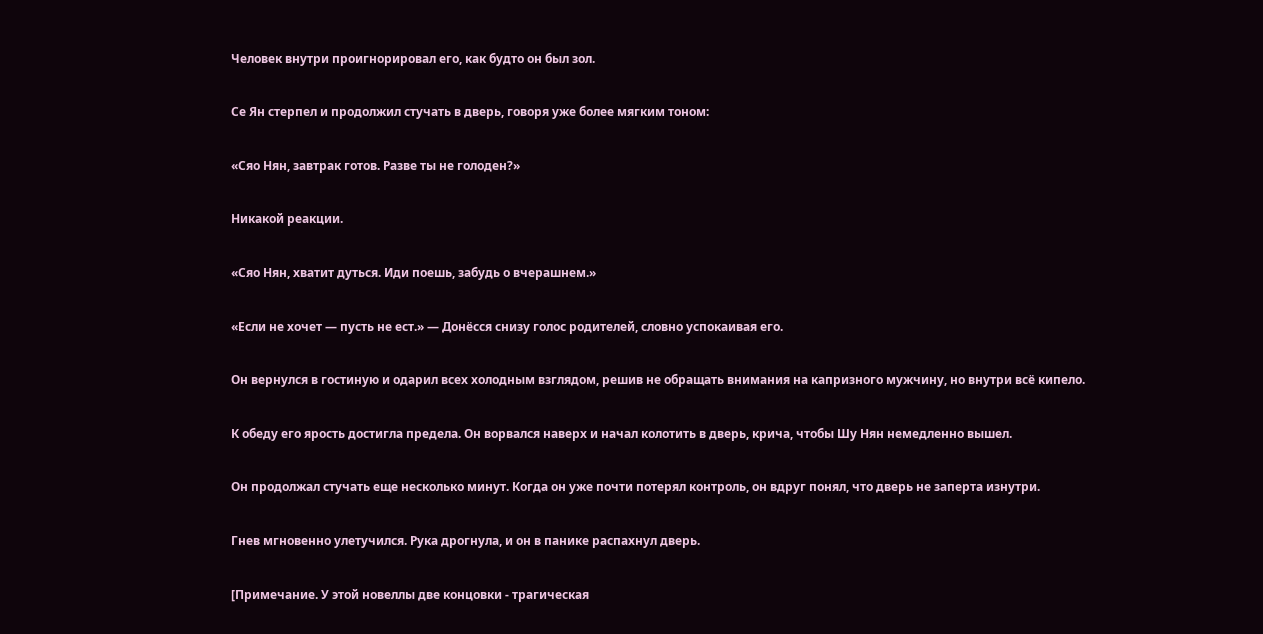Человек внутри проигнорировал его, как будто он был зол.

Се Ян стерпел и продолжил стучать в дверь, говоря уже более мягким тоном:

«Сяо Нян, завтрак готов. Разве ты не голоден?»

Никакой реакции.

«Сяо Нян, хватит дуться. Иди поешь, забудь о вчерашнем.»

«Если не хочет — пусть не ест.» — Донёсся снизу голос родителей, словно успокаивая его.

Он вернулся в гостиную и одарил всех холодным взглядом, решив не обращать внимания на капризного мужчину, но внутри всё кипело.

К обеду его ярость достигла предела. Он ворвался наверх и начал колотить в дверь, крича, чтобы Шу Нян немедленно вышел.

Он продолжал стучать еще несколько минут. Когда он уже почти потерял контроль, он вдруг понял, что дверь не заперта изнутри.

Гнев мгновенно улетучился. Рука дрогнула, и он в панике распахнул дверь.

[Примечание. У этой новеллы две концовки - трагическая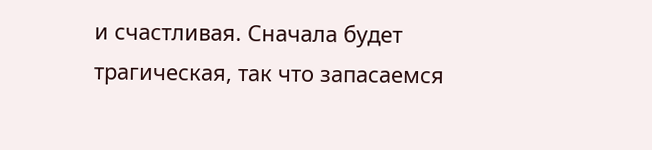и счастливая. Сначала будет трагическая, так что запасаемся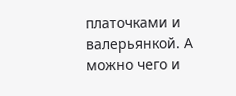платочками и валерьянкой. А можно чего и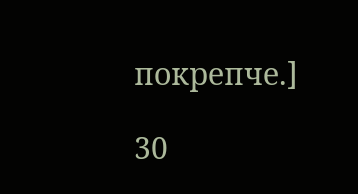покрепче.]

30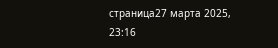страница27 марта 2025, 23:16